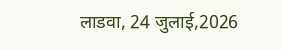लाडवा, 24 जुलाई,2026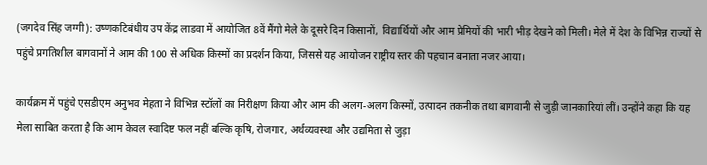(जगदेव सिंह जग्गी): उष्णकटिबंधीय उप केंद्र लाडवा में आयोजित 8वें मैंगो मेले के दूसरे दिन किसानों, विद्यार्थियों और आम प्रेमियों की भारी भीड़ देखने को मिली। मेले में देश के विभिन्न राज्यों से पहुंचे प्रगतिशील बागवानों ने आम की 100 से अधिक किस्मों का प्रदर्शन किया, जिससे यह आयोजन राष्ट्रीय स्तर की पहचान बनाता नजर आया।

कार्यक्रम में पहुंचे एसडीएम अनुभव मेहता ने विभिन्न स्टॉलों का निरीक्षण किया और आम की अलग-अलग किस्मों, उत्पादन तकनीक तथा बागवानी से जुड़ी जानकारियां लीं। उन्होंने कहा कि यह मेला साबित करता है कि आम केवल स्वादिष्ट फल नहीं बल्कि कृषि, रोजगार, अर्थव्यवस्था और उद्यमिता से जुड़ा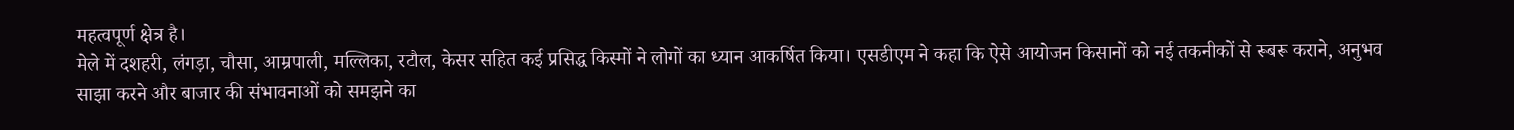महत्वपूर्ण क्षेत्र है।
मेले में दशहरी, लंगड़ा, चौसा, आम्रपाली, मल्लिका, रटौल, केसर सहित कई प्रसिद्ध किस्मों ने लोगों का ध्यान आकर्षित किया। एसडीएम ने कहा कि ऐसे आयोजन किसानों को नई तकनीकों से रूबरू कराने, अनुभव साझा करने और बाजार की संभावनाओं को समझने का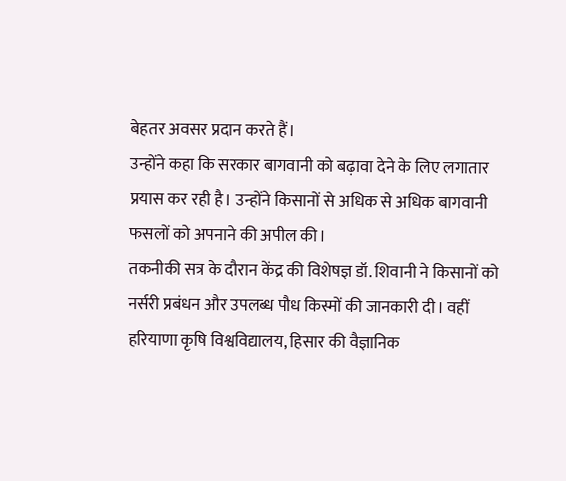बेहतर अवसर प्रदान करते हैं।
उन्होंने कहा कि सरकार बागवानी को बढ़ावा देने के लिए लगातार प्रयास कर रही है। उन्होंने किसानों से अधिक से अधिक बागवानी फसलों को अपनाने की अपील की।
तकनीकी सत्र के दौरान केंद्र की विशेषज्ञ डॉ. शिवानी ने किसानों को नर्सरी प्रबंधन और उपलब्ध पौध किस्मों की जानकारी दी। वहीं हरियाणा कृषि विश्वविद्यालय, हिसार की वैज्ञानिक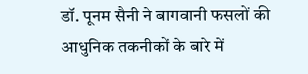डॉ. पूनम सैनी ने बागवानी फसलों की आधुनिक तकनीकों के बारे में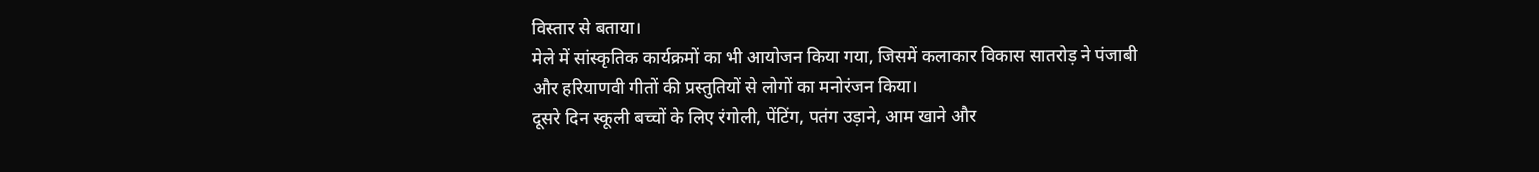विस्तार से बताया।
मेले में सांस्कृतिक कार्यक्रमों का भी आयोजन किया गया, जिसमें कलाकार विकास सातरोड़ ने पंजाबी और हरियाणवी गीतों की प्रस्तुतियों से लोगों का मनोरंजन किया।
दूसरे दिन स्कूली बच्चों के लिए रंगोली, पेंटिंग, पतंग उड़ाने, आम खाने और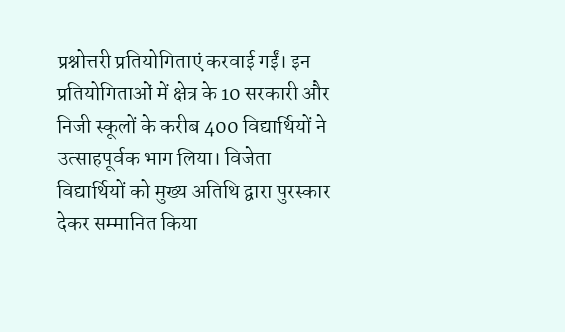प्रश्नोत्तरी प्रतियोगिताएं करवाई गईं। इन प्रतियोगिताओं में क्षेत्र के 10 सरकारी और निजी स्कूलों के करीब 400 विद्यार्थियों ने उत्साहपूर्वक भाग लिया। विजेता विद्यार्थियों को मुख्य अतिथि द्वारा पुरस्कार देकर सम्मानित किया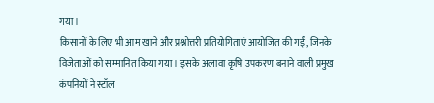गया।
किसानों के लिए भी आम खाने और प्रश्नोत्तरी प्रतियोगिताएं आयोजित की गईं, जिनके विजेताओं को सम्मानित किया गया। इसके अलावा कृषि उपकरण बनाने वाली प्रमुख कंपनियों ने स्टॉल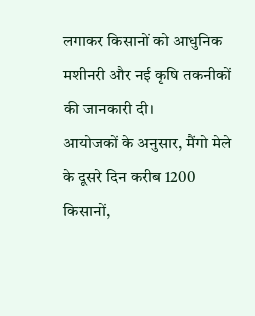लगाकर किसानों को आधुनिक मशीनरी और नई कृषि तकनीकों की जानकारी दी।
आयोजकों के अनुसार, मैंगो मेले के दूसरे दिन करीब 1200 किसानों,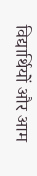विद्यार्थियों और आम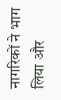नागरिकों ने भाग लिया और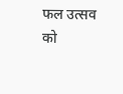फल उत्सव को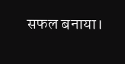सफल बनाया।